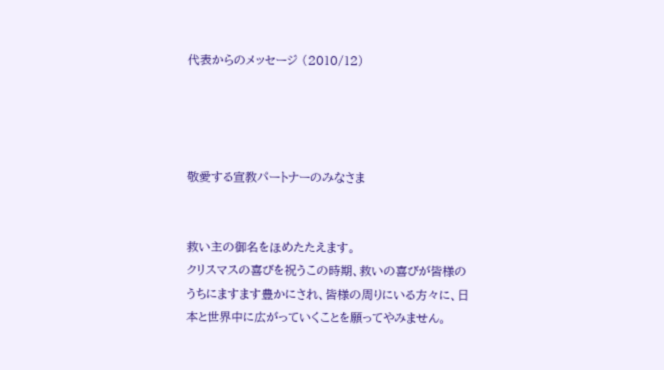代表からのメッセージ (2010/12)




敬愛する宣教パートナーのみなさま


救い主の御名をほめたたえます。
クリスマスの喜びを祝うこの時期、救いの喜びが皆様のうちにますます豊かにされ、皆様の周りにいる方々に、日本と世界中に広がっていくことを願ってやみません。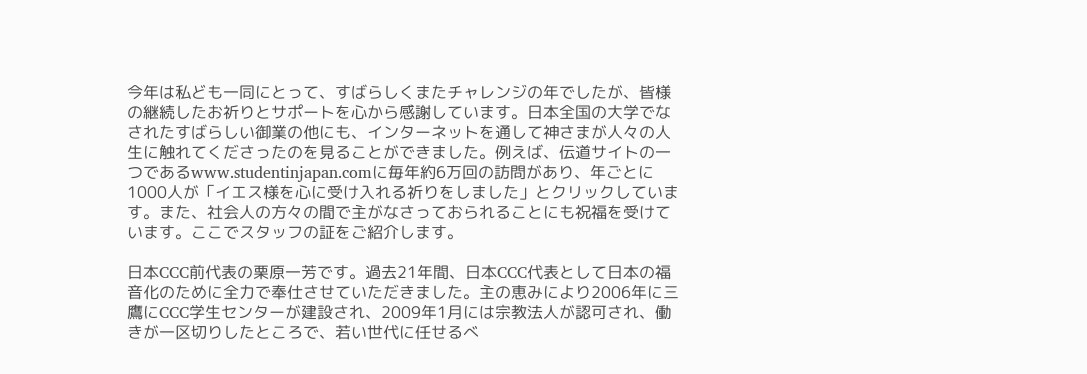今年は私ども一同にとって、すばらしくまたチャレンジの年でしたが、皆様の継続したお祈りとサポートを心から感謝しています。日本全国の大学でなされたすばらしい御業の他にも、インターネットを通して神さまが人々の人生に触れてくださったのを見ることができました。例えば、伝道サイトの一つであるwww.studentinjapan.comに毎年約6万回の訪問があり、年ごとに1000人が「イエス様を心に受け入れる祈りをしました」とクリックしています。また、社会人の方々の間で主がなさっておられることにも祝福を受けています。ここでスタッフの証をご紹介します。

日本CCC前代表の栗原一芳です。過去21年間、日本CCC代表として日本の福音化のために全力で奉仕させていただきました。主の恵みにより2006年に三鷹にCCC学生センターが建設され、2009年1月には宗教法人が認可され、働きが一区切りしたところで、若い世代に任せるべ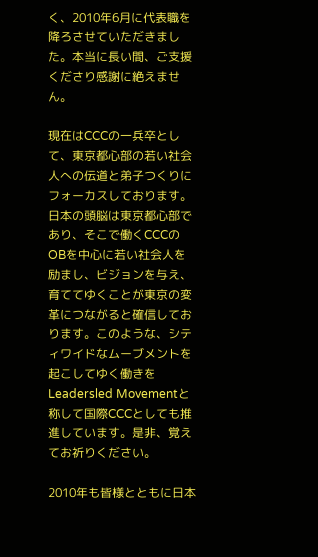く、2010年6月に代表職を降ろさせていただきました。本当に長い間、ご支援くださり感謝に絶えません。

現在はCCCの一兵卒として、東京都心部の若い社会人への伝道と弟子つくりにフォーカスしております。日本の頭脳は東京都心部であり、そこで働くCCCのOBを中心に若い社会人を励まし、ビジョンを与え、育ててゆくことが東京の変革につながると確信しております。このような、シティワイドなムーブメントを起こしてゆく働きをLeadersled Movementと称して国際CCCとしても推進しています。是非、覚えてお祈りください。

2010年も皆様とともに日本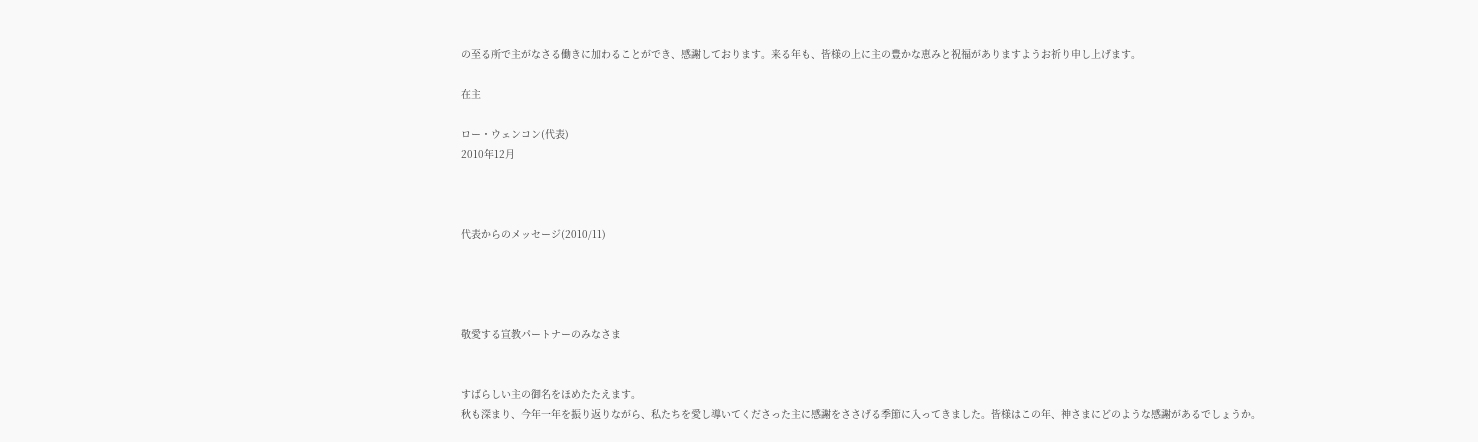の至る所で主がなさる働きに加わることができ、感謝しております。来る年も、皆様の上に主の豊かな恵みと祝福がありますようお祈り申し上げます。

在主

ロー・ウェンコン(代表)
2010年12月



代表からのメッセージ(2010/11)




敬愛する宣教パートナーのみなさま


すばらしい主の御名をほめたたえます。
秋も深まり、今年一年を振り返りながら、私たちを愛し導いてくださった主に感謝をささげる季節に入ってきました。皆様はこの年、神さまにどのような感謝があるでしょうか。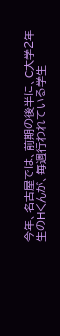今年、名古屋では、前期の後半に、C大学2年生のHくんが、毎週行われている学生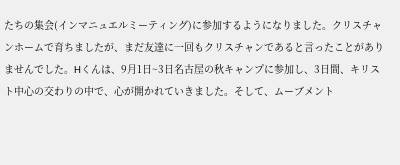たちの集会(インマニュエルミーティング)に参加するようになりました。クリスチャンホームで育ちましたが、まだ友達に一回もクリスチャンであると言ったことがありませんでした。Hくんは、9月1日~3日名古屋の秋キャンプに参加し、3日間、キリスト中心の交わりの中で、心が開かれていきました。そして、ムーブメント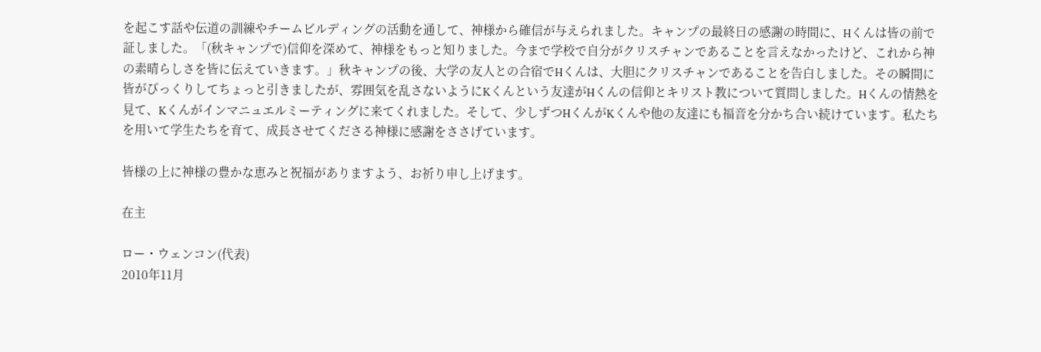を起こす話や伝道の訓練やチームビルディングの活動を通して、神様から確信が与えられました。キャンプの最終日の感謝の時間に、Hくんは皆の前で証しました。「(秋キャンプで)信仰を深めて、神様をもっと知りました。今まで学校で自分がクリスチャンであることを言えなかったけど、これから神の素晴らしさを皆に伝えていきます。」秋キャンプの後、大学の友人との合宿でHくんは、大胆にクリスチャンであることを告白しました。その瞬間に皆がびっくりしてちょっと引きましたが、雰囲気を乱さないようにKくんという友達がHくんの信仰とキリスト教について質問しました。Hくんの情熱を見て、Kくんがインマニュエルミーティングに来てくれました。そして、少しずつHくんがKくんや他の友達にも福音を分かち合い続けています。私たちを用いて学生たちを育て、成長させてくださる神様に感謝をささげています。

皆様の上に神様の豊かな恵みと祝福がありますよう、お祈り申し上げます。

在主

ロー・ウェンコン(代表)
2010年11月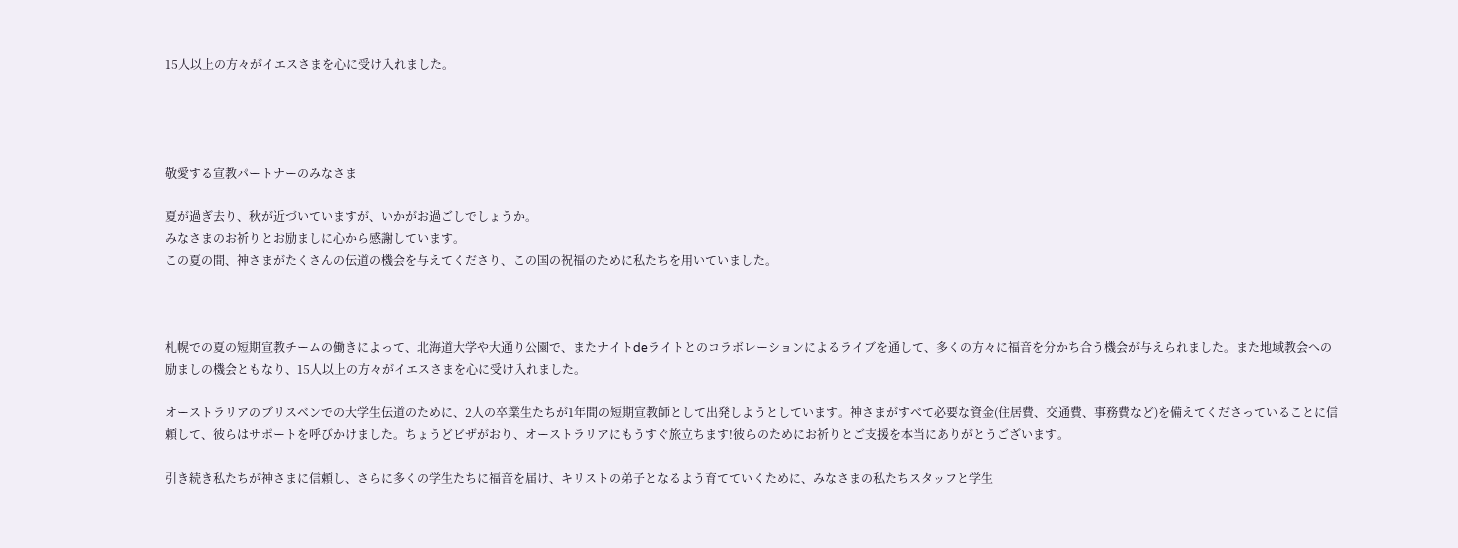15人以上の方々がイエスさまを心に受け入れました。




敬愛する宣教パートナーのみなさま

夏が過ぎ去り、秋が近づいていますが、いかがお過ごしでしょうか。
みなさまのお祈りとお励ましに心から感謝しています。
この夏の間、神さまがたくさんの伝道の機会を与えてくださり、この国の祝福のために私たちを用いていました。



札幌での夏の短期宣教チームの働きによって、北海道大学や大通り公園で、またナイトdeライトとのコラボレーションによるライブを通して、多くの方々に福音を分かち合う機会が与えられました。また地域教会への励ましの機会ともなり、15人以上の方々がイエスさまを心に受け入れました。

オーストラリアのブリスベンでの大学生伝道のために、2人の卒業生たちが1年間の短期宣教師として出発しようとしています。神さまがすべて必要な資金(住居費、交通費、事務費など)を備えてくださっていることに信頼して、彼らはサポートを呼びかけました。ちょうどビザがおり、オーストラリアにもうすぐ旅立ちます!彼らのためにお祈りとご支援を本当にありがとうございます。

引き続き私たちが神さまに信頼し、さらに多くの学生たちに福音を届け、キリストの弟子となるよう育てていくために、みなさまの私たちスタッフと学生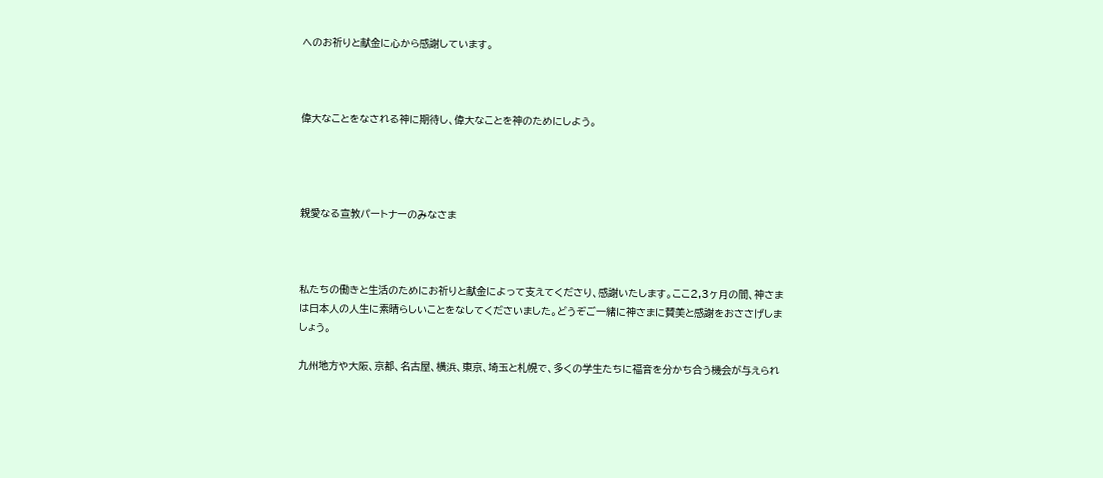へのお祈りと献金に心から感謝しています。



偉大なことをなされる神に期待し、偉大なことを神のためにしよう。




親愛なる宣教パートナーのみなさま



私たちの働きと生活のためにお祈りと献金によって支えてくださり、感謝いたします。ここ2,3ヶ月の間、神さまは日本人の人生に素晴らしいことをなしてくださいました。どうぞご一緒に神さまに賛美と感謝をおささげしましょう。

九州地方や大阪、京都、名古屋、横浜、東京、埼玉と札幌で、多くの学生たちに福音を分かち合う機会が与えられ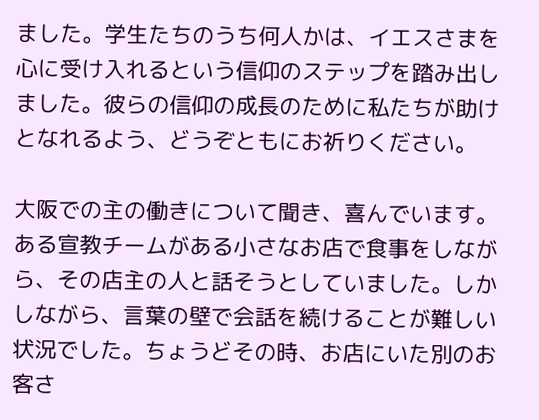ました。学生たちのうち何人かは、イエスさまを心に受け入れるという信仰のステップを踏み出しました。彼らの信仰の成長のために私たちが助けとなれるよう、どうぞともにお祈りください。

大阪での主の働きについて聞き、喜んでいます。ある宣教チームがある小さなお店で食事をしながら、その店主の人と話そうとしていました。しかしながら、言葉の壁で会話を続けることが難しい状況でした。ちょうどその時、お店にいた別のお客さ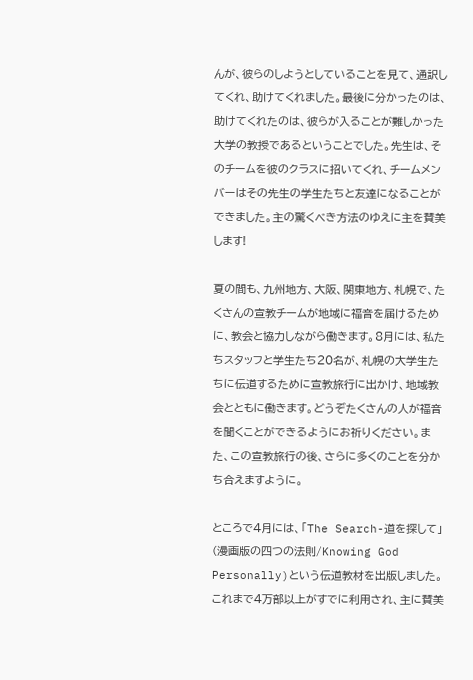んが、彼らのしようとしていることを見て、通訳してくれ、助けてくれました。最後に分かったのは、助けてくれたのは、彼らが入ることが難しかった大学の教授であるということでした。先生は、そのチームを彼のクラスに招いてくれ、チームメンバーはその先生の学生たちと友達になることができました。主の驚くべき方法のゆえに主を賛美します!

夏の間も、九州地方、大阪、関東地方、札幌で、たくさんの宣教チームが地域に福音を届けるために、教会と協力しながら働きます。8月には、私たちスタッフと学生たち20名が、札幌の大学生たちに伝道するために宣教旅行に出かけ、地域教会とともに働きます。どうぞたくさんの人が福音を聞くことができるようにお祈りください。また、この宣教旅行の後、さらに多くのことを分かち合えますように。

ところで4月には、「The Search-道を探して」(漫画版の四つの法則/Knowing God Personally)という伝道教材を出版しました。これまで4万部以上がすでに利用され、主に賛美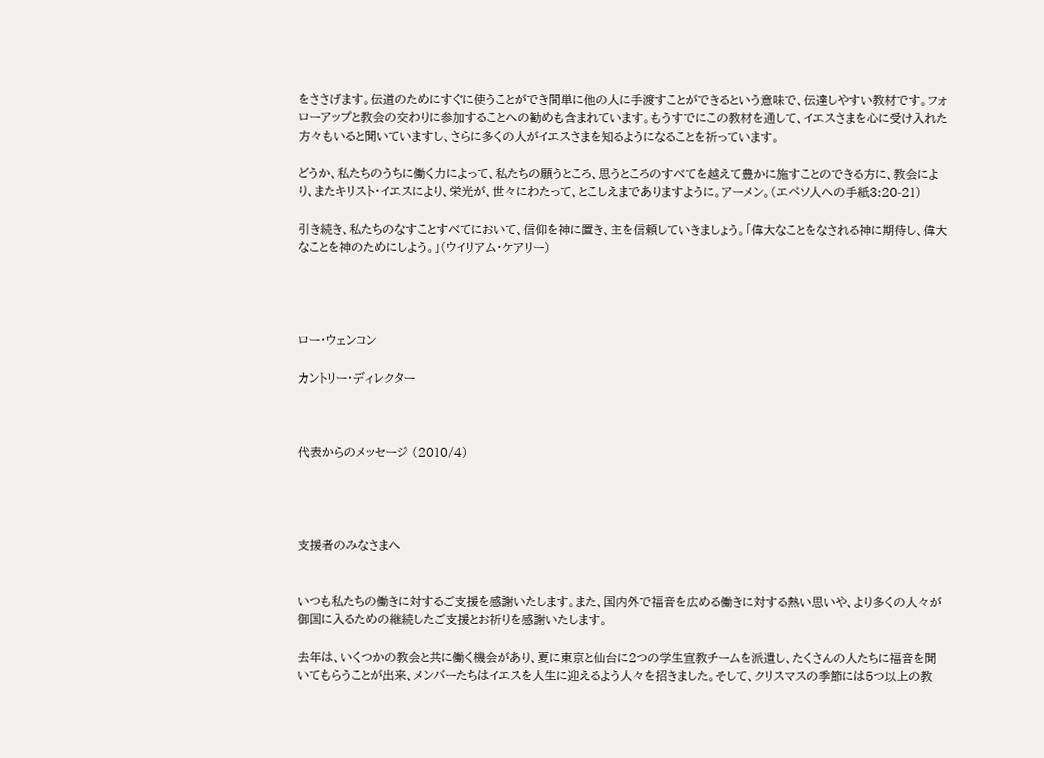をささげます。伝道のためにすぐに使うことができ間単に他の人に手渡すことができるという意味で、伝達しやすい教材です。フォローアップと教会の交わりに参加することへの勧めも含まれています。もうすでにこの教材を通して、イエスさまを心に受け入れた方々もいると聞いていますし、さらに多くの人がイエスさまを知るようになることを祈っています。

どうか、私たちのうちに働く力によって、私たちの願うところ、思うところのすべてを越えて豊かに施すことのできる方に、教会により、またキリスト・イエスにより、栄光が、世々にわたって、とこしえまでありますように。アーメン。(エペソ人への手紙3:20-21)

引き続き、私たちのなすことすべてにおいて、信仰を神に置き、主を信頼していきましょう。「偉大なことをなされる神に期待し、偉大なことを神のためにしよう。」(ウイリアム・ケアリー)




ロー・ウェンコン

カントリー・ディレクター



代表からのメッセージ (2010/4)




支援者のみなさまへ


いつも私たちの働きに対するご支援を感謝いたします。また、国内外で福音を広める働きに対する熱い思いや、より多くの人々が御国に入るための継続したご支援とお祈りを感謝いたします。

去年は、いくつかの教会と共に働く機会があり、夏に東京と仙台に2つの学生宣教チームを派遣し、たくさんの人たちに福音を聞いてもらうことが出来、メンバーたちはイエスを人生に迎えるよう人々を招きました。そして、クリスマスの季節には5つ以上の教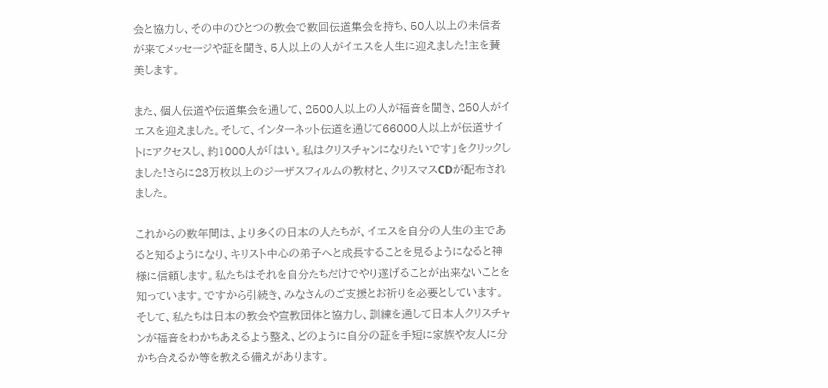会と協力し、その中のひとつの教会で数回伝道集会を持ち、50人以上の未信者が来てメッセージや証を聞き、5人以上の人がイエスを人生に迎えました!主を賛美します。

また、個人伝道や伝道集会を通して、2500人以上の人が福音を聞き、250人がイエスを迎えました。そして、インターネット伝道を通じて66000人以上が伝道サイトにアクセスし、約1000人が「はい。私はクリスチャンになりたいです」をクリックしました!さらに23万枚以上のジーザスフィルムの教材と、クリスマスCDが配布されました。

これからの数年間は、より多くの日本の人たちが、イエスを自分の人生の主であると知るようになり、キリスト中心の弟子へと成長することを見るようになると神様に信頼します。私たちはそれを自分たちだけでやり遂げることが出来ないことを知っています。ですから引続き、みなさんのご支援とお祈りを必要としています。そして、私たちは日本の教会や宣教団体と協力し、訓練を通して日本人クリスチャンが福音をわかちあえるよう整え、どのように自分の証を手短に家族や友人に分かち合えるか等を教える備えがあります。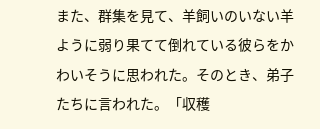また、群集を見て、羊飼いのいない羊ように弱り果てて倒れている彼らをかわいそうに思われた。そのとき、弟子たちに言われた。「収穫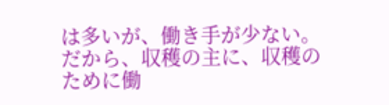は多いが、働き手が少ない。だから、収穫の主に、収穫のために働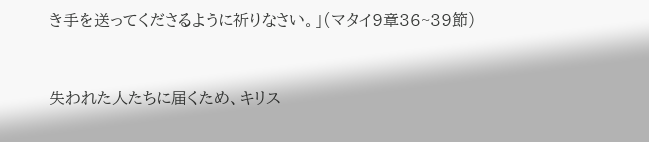き手を送ってくださるように祈りなさい。」(マタイ9章36~39節)



失われた人たちに届くため、キリス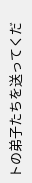トの弟子たちを送ってくだ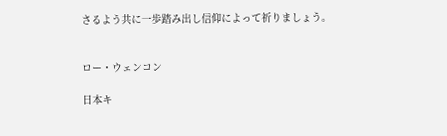さるよう共に一歩踏み出し信仰によって祈りましょう。


ロー・ウェンコン

日本キ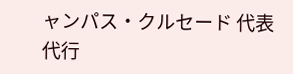ャンパス・クルセード 代表代行